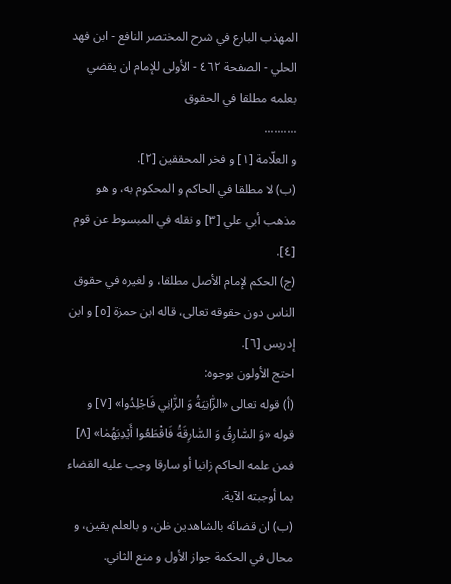المهذب البارع في شرح المختصر النافع - ابن فهد الحلي - الصفحة ٤٦٢ - الأولى للإمام ان يقضي بعلمه مطلقا في الحقوق
..........
و العلّامة [١] و فخر المحققين [٢].
(ب) لا مطلقا في الحاكم و المحكوم به، و هو مذهب أبي علي [٣] و نقله في المبسوط عن قوم [٤].
(ج) الحكم لإمام الأصل مطلقا، و لغيره في حقوق الناس دون حقوقه تعالى، قاله ابن حمزة [٥] و ابن إدريس [٦].
احتج الأولون بوجوه:
(أ) قوله تعالى «الزّٰانِيَةُ وَ الزّٰانِي فَاجْلِدُوا» [٧] و قوله «وَ السّٰارِقُ وَ السّٰارِقَةُ فَاقْطَعُوا أَيْدِيَهُمٰا» [٨] فمن علمه الحاكم زانيا أو سارقا وجب عليه القضاء بما أوجبته الآية.
(ب) ان قضائه بالشاهدين ظن، و بالعلم يقين، و محال في الحكمة جواز الأول و منع الثاني.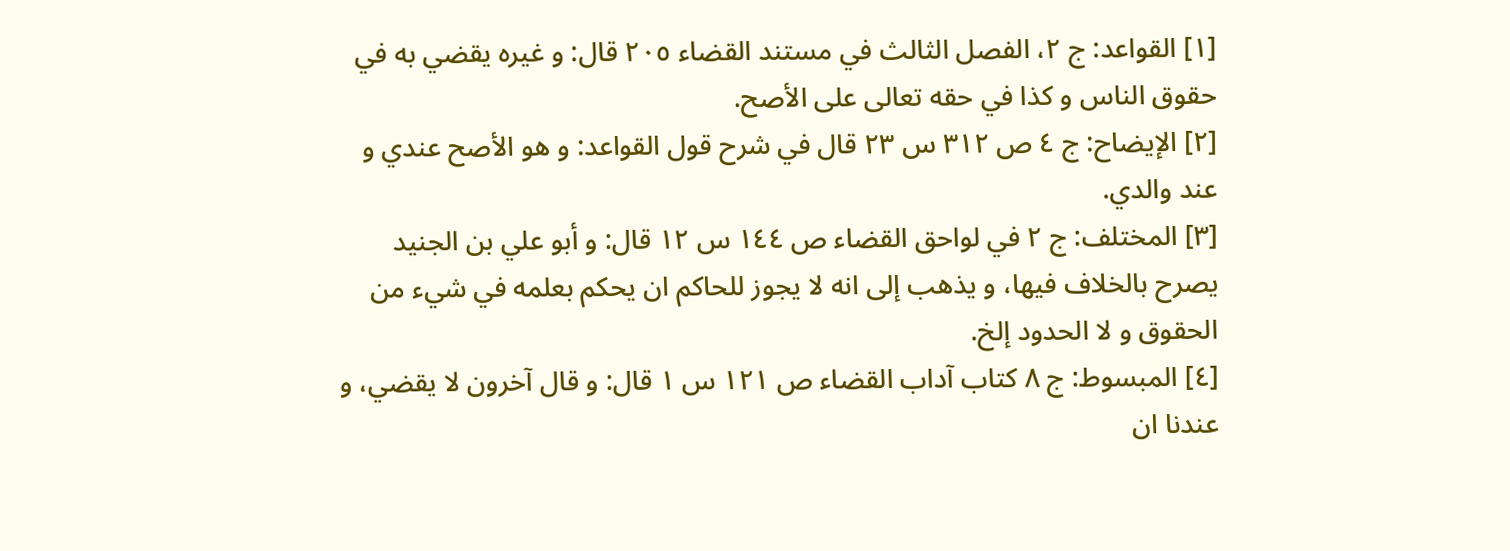[١] القواعد: ج ٢، الفصل الثالث في مستند القضاء ٢٠٥ قال: و غيره يقضي به في حقوق الناس و كذا في حقه تعالى على الأصح.
[٢] الإيضاح: ج ٤ ص ٣١٢ س ٢٣ قال في شرح قول القواعد: و هو الأصح عندي و عند والدي.
[٣] المختلف: ج ٢ في لواحق القضاء ص ١٤٤ س ١٢ قال: و أبو علي بن الجنيد يصرح بالخلاف فيها، و يذهب إلى انه لا يجوز للحاكم ان يحكم بعلمه في شيء من الحقوق و لا الحدود إلخ.
[٤] المبسوط: ج ٨ كتاب آداب القضاء ص ١٢١ س ١ قال: و قال آخرون لا يقضي، و عندنا ان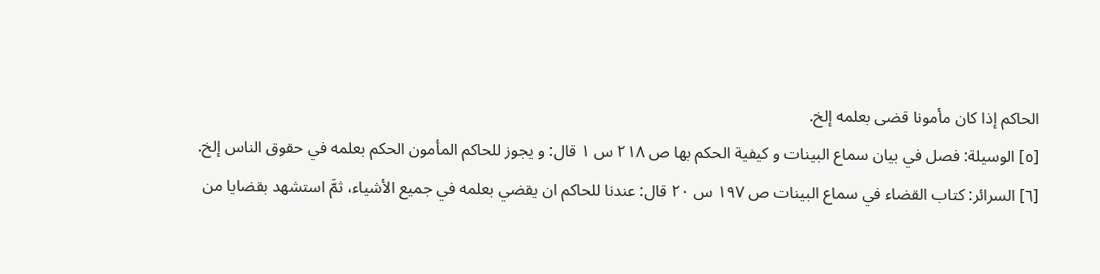الحاكم إذا كان مأمونا قضى بعلمه إلخ.
[٥] الوسيلة: فصل في بيان سماع البينات و كيفية الحكم بها ص ٢١٨ س ١ قال: و يجوز للحاكم المأمون الحكم بعلمه في حقوق الناس إلخ.
[٦] السرائر: كتاب القضاء في سماع البينات ص ١٩٧ س ٢٠ قال: عندنا للحاكم ان يقضي بعلمه في جميع الأشياء، ثمَّ استشهد بقضايا من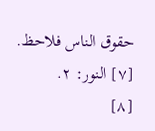حقوق الناس فلاحظ.
[٧] النور: ٢.
[٨]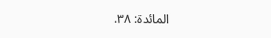المائدة: ٣٨.